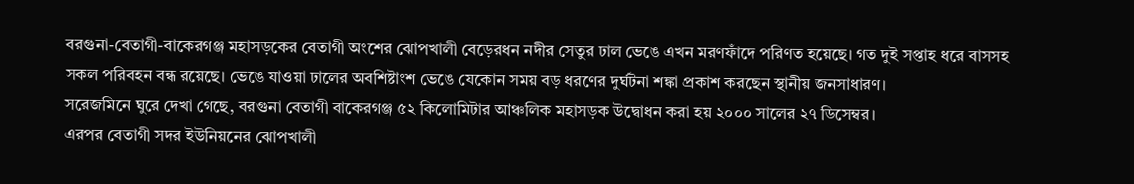বরগুনা-বেতাগী-বাকেরগঞ্জ মহাসড়কের বেতাগী অংশের ঝোপখালী বেড়েরধন নদীর সেতুর ঢাল ভেঙে এখন মরণফাঁদে পরিণত হয়েছে। গত দুই সপ্তাহ ধরে বাসসহ সকল পরিবহন বন্ধ রয়েছে। ভেঙে যাওয়া ঢালের অবশিষ্টাংশ ভেঙে যেকোন সময় বড় ধরণের দুর্ঘটনা শঙ্কা প্রকাশ করছেন স্থানীয় জনসাধারণ।
সরেজমিনে ঘুরে দেখা গেছে, বরগুনা বেতাগী বাকেরগঞ্জ ৫২ কিলোমিটার আঞ্চলিক মহাসড়ক উদ্বোধন করা হয় ২০০০ সালের ২৭ ডিসেম্বর।
এরপর বেতাগী সদর ইউনিয়নের ঝোপখালী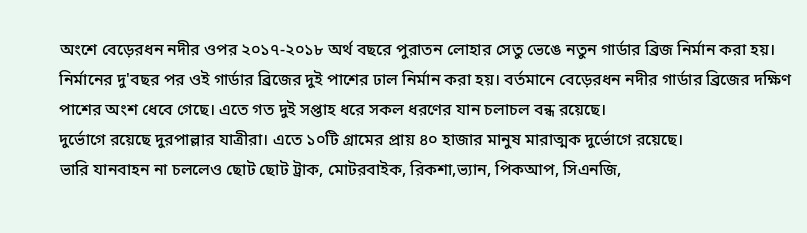অংশে বেড়েরধন নদীর ওপর ২০১৭-২০১৮ অর্থ বছরে পুরাতন লোহার সেতু ভেঙে নতুন গার্ডার ব্রিজ নির্মান করা হয়।
নির্মানের দু'বছর পর ওই গার্ডার ব্রিজের দুই পাশের ঢাল নির্মান করা হয়। বর্তমানে বেড়েরধন নদীর গার্ডার ব্রিজের দক্ষিণ পাশের অংশ ধেবে গেছে। এতে গত দুই সপ্তাহ ধরে সকল ধরণের যান চলাচল বন্ধ রয়েছে।
দুর্ভোগে রয়েছে দুরপাল্লার যাত্রীরা। এতে ১০টি গ্রামের প্রায় ৪০ হাজার মানুষ মারাত্মক দুর্ভোগে রয়েছে।
ভারি যানবাহন না চললেও ছোট ছোট ট্রাক, মোটরবাইক, রিকশা,ভ্যান, পিকআপ, সিএনজি,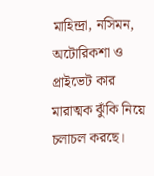মাহিন্দ্রা, নসিমন, অটোরিকশা ও প্রাইভেট কার মারাত্মক ঝুঁকি নিয়ে চলাচল করছে।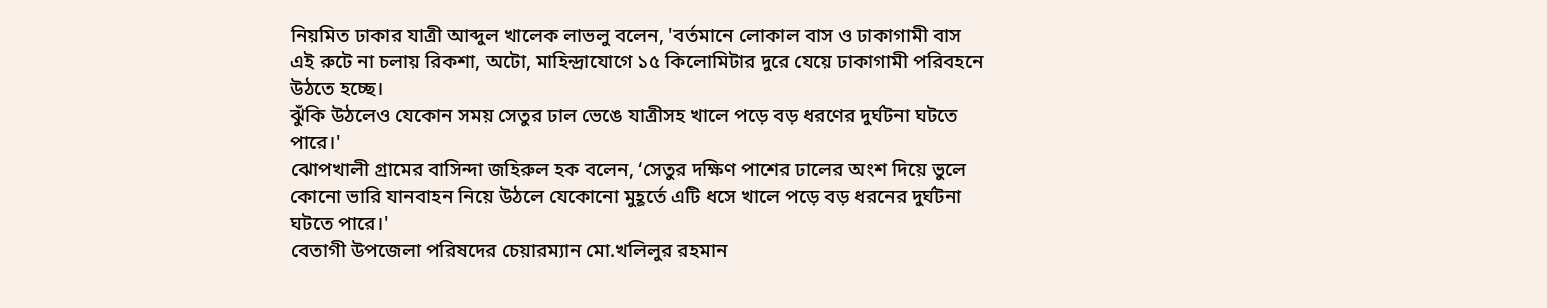নিয়মিত ঢাকার যাত্রী আব্দুল খালেক লাভলু বলেন, 'বর্তমানে লোকাল বাস ও ঢাকাগামী বাস এই রুটে না চলায় রিকশা, অটো, মাহিন্দ্রাযোগে ১৫ কিলোমিটার দুরে যেয়ে ঢাকাগামী পরিবহনে উঠতে হচ্ছে।
ঝুঁকি উঠলেও যেকোন সময় সেতুর ঢাল ভেঙে যাত্রীসহ খালে পড়ে বড় ধরণের দুর্ঘটনা ঘটতে পারে।'
ঝোপখালী গ্রামের বাসিন্দা জহিরুল হক বলেন, ‘সেতুর দক্ষিণ পাশের ঢালের অংশ দিয়ে ভুলে কোনো ভারি যানবাহন নিয়ে উঠলে যেকোনো মুহূর্তে এটি ধসে খালে পড়ে বড় ধরনের দুর্ঘটনা ঘটতে পারে।'
বেতাগী উপজেলা পরিষদের চেয়ারম্যান মো.খলিলুর রহমান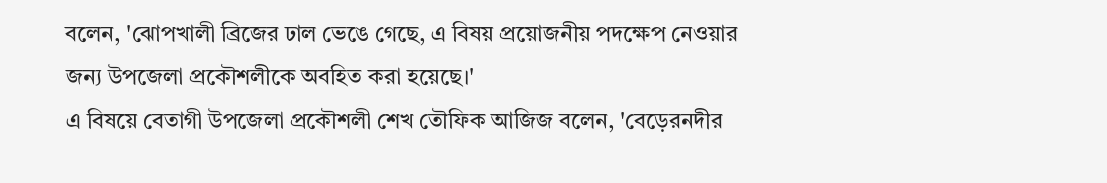বলেন, 'ঝোপখালী ব্রিজের ঢাল ভেঙে গেছে, এ বিষয় প্রয়োজনীয় পদক্ষেপ নেওয়ার জন্য উপজেলা প্রকৌশলীকে অবহিত করা হয়েছে।'
এ বিষয়ে বেতাগী উপজেলা প্রকৌশলী শেখ তৌফিক আজিজ বলেন, 'বেড়েরনদীর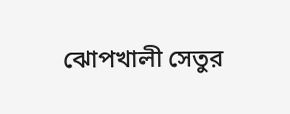ঝোপখালী সেতুর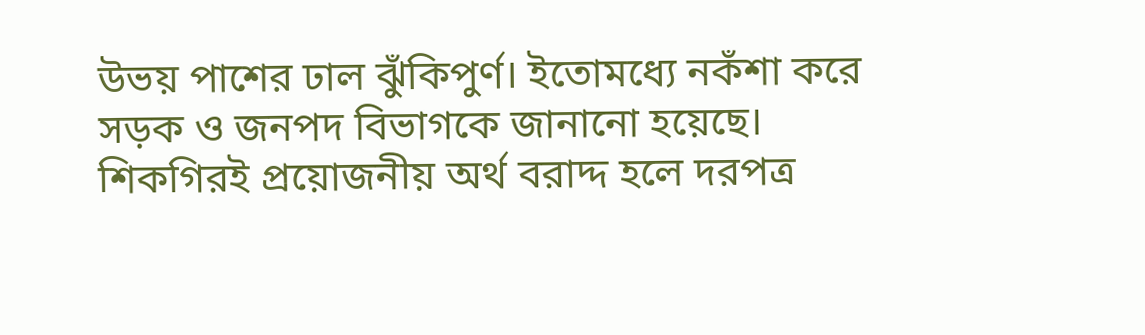উভয় পাশের ঢাল ঝুঁকিপুর্ণ। ইতোমধ্যে নকঁশা করে সড়ক ও জনপদ বিভাগকে জানানো হয়েছে।
শিকগিরই প্রয়োজনীয় অর্থ বরাদ্দ হলে দরপত্র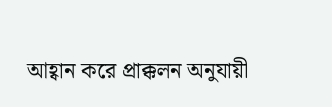আহ্বান করে প্রাক্কলন অনুযায়ী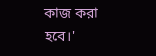কাজ করা হবে।'